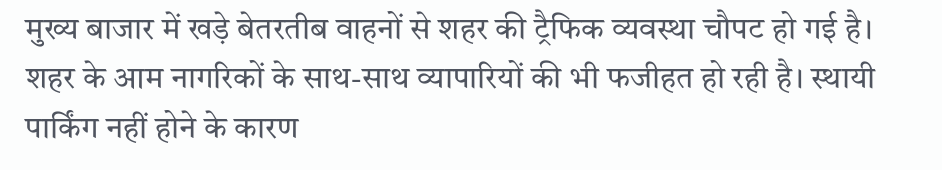मुख्य बाजार में खड़े बेतरतीब वाहनों से शहर की ट्रैफिक व्यवस्था चौपट हो गई है। शहर के आम नागरिकों के साथ-साथ व्यापारियों की भी फजीहत हो रही है। स्थायी पार्किंग नहीं होने के कारण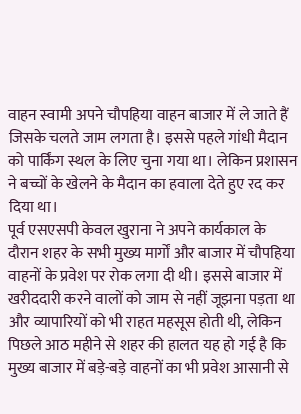वाहन स्वामी अपने चौपहिया वाहन बाजार में ले जाते हैं जिसके चलते जाम लगता है। इससे पहले गांधी मैदान को पार्किंग स्थल के लिए चुना गया था। लेकिन प्रशासन ने बच्चों के खेलने के मैदान का हवाला देते हुए रद कर दिया था।
पूर्व एसएसपी केवल खुराना ने अपने कार्यकाल के दौरान शहर के सभी मुख्य मार्गों और बाजार में चौपहिया वाहनों के प्रवेश पर रोक लगा दी थी। इससे बाजार में खरीददारी करने वालों को जाम से नहीं जूझना पड़ता था और व्यापारियों को भी राहत महसूस होती थी, लेकिन पिछले आठ महीने से शहर की हालत यह हो गई है कि मुख्य बाजार में बड़े-बड़े वाहनों का भी प्रवेश आसानी से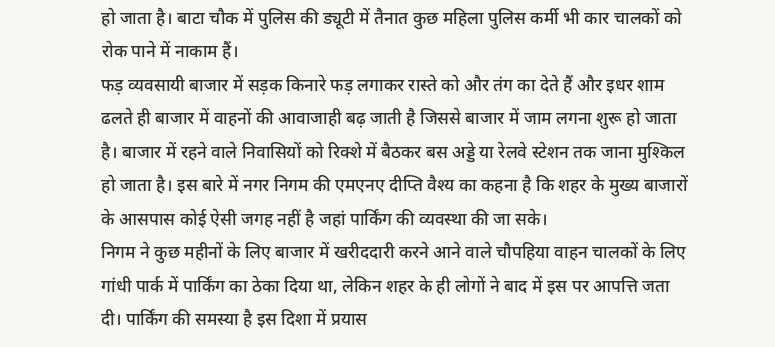हो जाता है। बाटा चौक में पुलिस की ड्यूटी में तैनात कुछ महिला पुलिस कर्मी भी कार चालकों को रोक पाने में नाकाम हैं।
फड़ व्यवसायी बाजार में सड़क किनारे फड़ लगाकर रास्ते को और तंग का देते हैं और इधर शाम ढलते ही बाजार में वाहनों की आवाजाही बढ़ जाती है जिससे बाजार में जाम लगना शुरू हो जाता है। बाजार में रहने वाले निवासियों को रिक्शे में बैठकर बस अड्डे या रेलवे स्टेशन तक जाना मुश्किल हो जाता है। इस बारे में नगर निगम की एमएनए दीप्ति वैश्य का कहना है कि शहर के मुख्य बाजारों के आसपास कोई ऐसी जगह नहीं है जहां पार्किंग की व्यवस्था की जा सके।
निगम ने कुछ महीनों के लिए बाजार में खरीददारी करने आने वाले चौपहिया वाहन चालकों के लिए गांधी पार्क में पार्किंग का ठेका दिया था, लेकिन शहर के ही लोगों ने बाद में इस पर आपत्ति जता दी। पार्किंग की समस्या है इस दिशा में प्रयास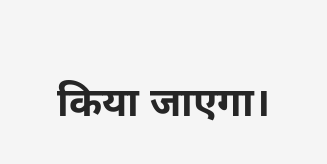किया जाएगा।